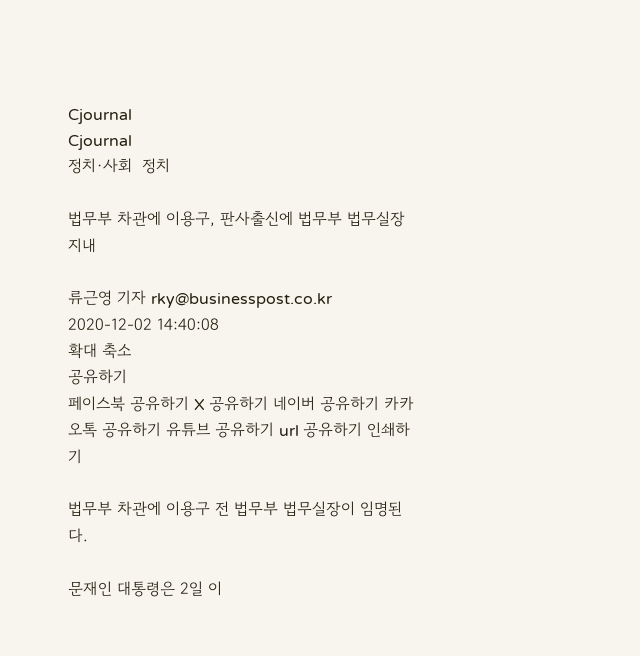Cjournal
Cjournal
정치·사회  정치

법무부 차관에 이용구, 판사출신에 법무부 법무실장 지내

류근영 기자 rky@businesspost.co.kr 2020-12-02 14:40:08
확대 축소
공유하기
페이스북 공유하기 X 공유하기 네이버 공유하기 카카오톡 공유하기 유튜브 공유하기 url 공유하기 인쇄하기

법무부 차관에 이용구 전 법무부 법무실장이 임명된다.

문재인 대통령은 2일 이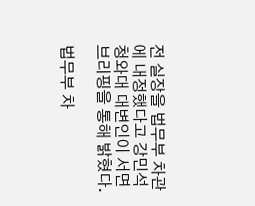전 실장을 법무부 차관에 내정했다고 강민석 청와대 대변인이 서면 브리핑을 통해 밝혔다.

법무부 차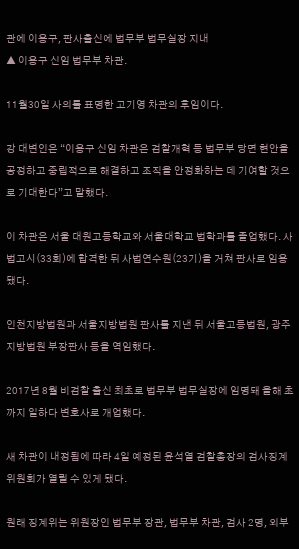관에 이용구, 판사출신에 법무부 법무실장 지내
▲ 이용구 신임 법무부 차관.

11월30일 사의를 표명한 고기영 차관의 후임이다.

강 대변인은 “이용구 신임 차관은 검찰개혁 등 법무부 당면 현안을 공정하고 중립적으로 해결하고 조직을 안정화하는 데 기여할 것으로 기대한다”고 말했다.

이 차관은 서울 대원고등학교와 서울대학교 법학과를 졸업했다. 사법고시(33회)에 합격한 뒤 사법연수원(23기)을 거쳐 판사로 임용됐다.

인천지방법원과 서울지방법원 판사를 지낸 뒤 서울고등법원, 광주지방법원 부장판사 등을 역임했다.

2017년 8월 비검찰 출신 최초로 법무부 법무실장에 임명돼 올해 초까지 일하다 변호사로 개업했다.

새 차관이 내정됨에 따라 4일 예정된 윤석열 검찰총장의 검사징계위원회가 열릴 수 있게 됐다.

원래 징계위는 위원장인 법무부 장관, 법무부 차관, 검사 2명, 외부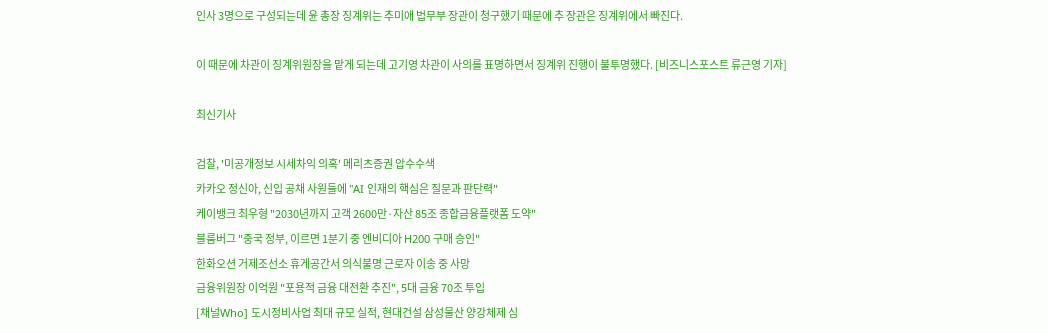인사 3명으로 구성되는데 윤 총장 징계위는 추미애 법무부 장관이 청구했기 때문에 추 장관은 징계위에서 빠진다.

이 때문에 차관이 징계위원장을 맡게 되는데 고기영 차관이 사의를 표명하면서 징계위 진행이 불투명했다. [비즈니스포스트 류근영 기자]

최신기사

검찰, '미공개정보 시세차익 의혹' 메리츠증권 압수수색
카카오 정신아, 신입 공채 사원들에 "AI 인재의 핵심은 질문과 판단력"
케이뱅크 최우형 "2030년까지 고객 2600만·자산 85조 종합금융플랫폼 도약"
블룸버그 "중국 정부, 이르면 1분기 중 엔비디아 H200 구매 승인"
한화오션 거제조선소 휴게공간서 의식불명 근로자 이송 중 사망
금융위원장 이억원 "포용적 금융 대전환 추진", 5대 금융 70조 투입
[채널Who] 도시정비사업 최대 규모 실적, 현대건설 삼성물산 양강체제 심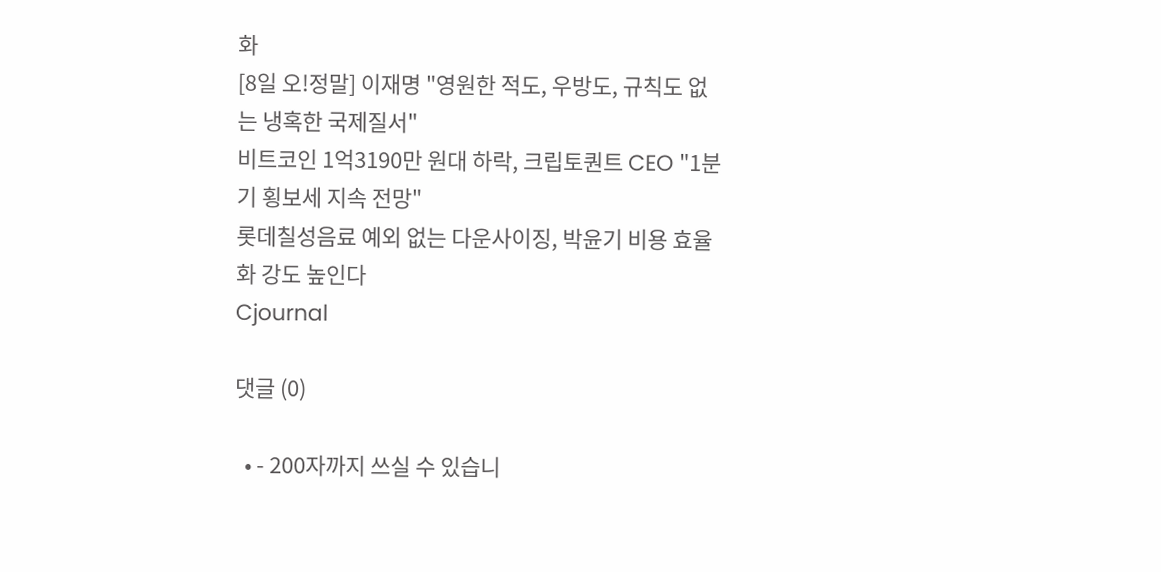화
[8일 오!정말] 이재명 "영원한 적도, 우방도, 규칙도 없는 냉혹한 국제질서"
비트코인 1억3190만 원대 하락, 크립토퀀트 CEO "1분기 횡보세 지속 전망"
롯데칠성음료 예외 없는 다운사이징, 박윤기 비용 효율화 강도 높인다
Cjournal

댓글 (0)

  • - 200자까지 쓰실 수 있습니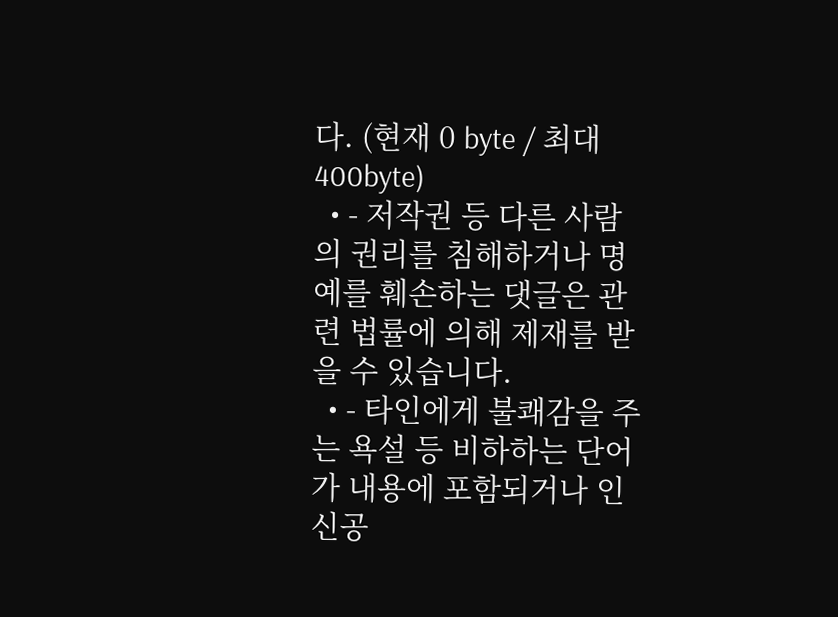다. (현재 0 byte / 최대 400byte)
  • - 저작권 등 다른 사람의 권리를 침해하거나 명예를 훼손하는 댓글은 관련 법률에 의해 제재를 받을 수 있습니다.
  • - 타인에게 불쾌감을 주는 욕설 등 비하하는 단어가 내용에 포함되거나 인신공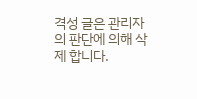격성 글은 관리자의 판단에 의해 삭제 합니다.